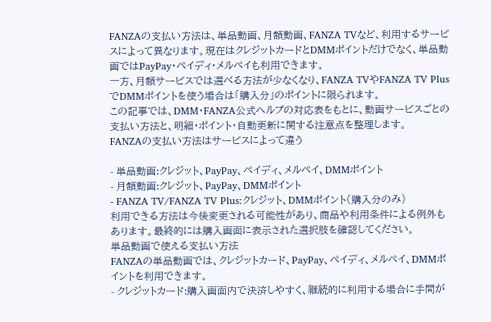FANZAの支払い方法は、単品動画、月額動画、FANZA TVなど、利用するサービスによって異なります。現在はクレジットカードとDMMポイントだけでなく、単品動画ではPayPay・ペイディ・メルペイも利用できます。
一方、月額サービスでは選べる方法が少なくなり、FANZA TVやFANZA TV PlusでDMMポイントを使う場合は「購入分」のポイントに限られます。
この記事では、DMM・FANZA公式ヘルプの対応表をもとに、動画サービスごとの支払い方法と、明細・ポイント・自動更新に関する注意点を整理します。
FANZAの支払い方法はサービスによって違う

- 単品動画:クレジット、PayPay、ペイディ、メルペイ、DMMポイント
- 月額動画:クレジット、PayPay、DMMポイント
- FANZA TV/FANZA TV Plus:クレジット、DMMポイント(購入分のみ)
利用できる方法は今後変更される可能性があり、商品や利用条件による例外もあります。最終的には購入画面に表示された選択肢を確認してください。
単品動画で使える支払い方法
FANZAの単品動画では、クレジットカード、PayPay、ペイディ、メルペイ、DMMポイントを利用できます。
- クレジットカード:購入画面内で決済しやすく、継続的に利用する場合に手間が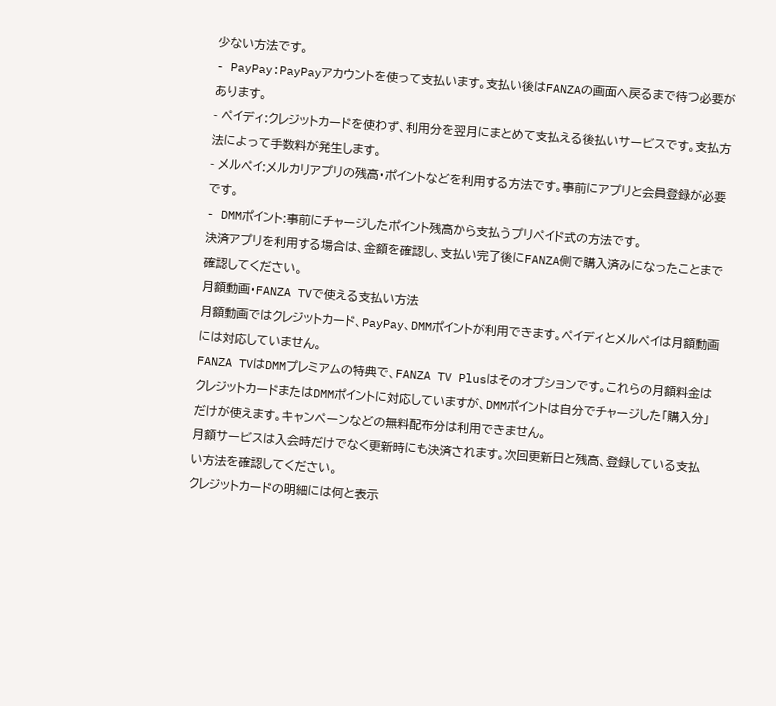少ない方法です。
- PayPay:PayPayアカウントを使って支払います。支払い後はFANZAの画面へ戻るまで待つ必要があります。
- ペイディ:クレジットカードを使わず、利用分を翌月にまとめて支払える後払いサービスです。支払方法によって手数料が発生します。
- メルペイ:メルカリアプリの残高・ポイントなどを利用する方法です。事前にアプリと会員登録が必要です。
- DMMポイント:事前にチャージしたポイント残高から支払うプリペイド式の方法です。
決済アプリを利用する場合は、金額を確認し、支払い完了後にFANZA側で購入済みになったことまで確認してください。
月額動画・FANZA TVで使える支払い方法
月額動画ではクレジットカード、PayPay、DMMポイントが利用できます。ペイディとメルペイは月額動画には対応していません。
FANZA TVはDMMプレミアムの特典で、FANZA TV Plusはそのオプションです。これらの月額料金はクレジットカードまたはDMMポイントに対応していますが、DMMポイントは自分でチャージした「購入分」だけが使えます。キャンペーンなどの無料配布分は利用できません。
月額サービスは入会時だけでなく更新時にも決済されます。次回更新日と残高、登録している支払い方法を確認してください。
クレジットカードの明細には何と表示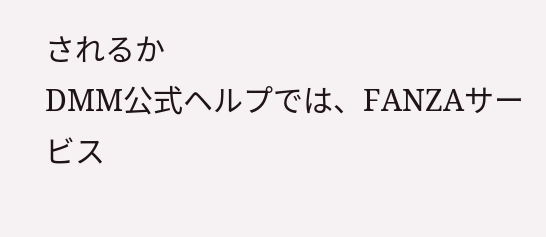されるか
DMM公式ヘルプでは、FANZAサービス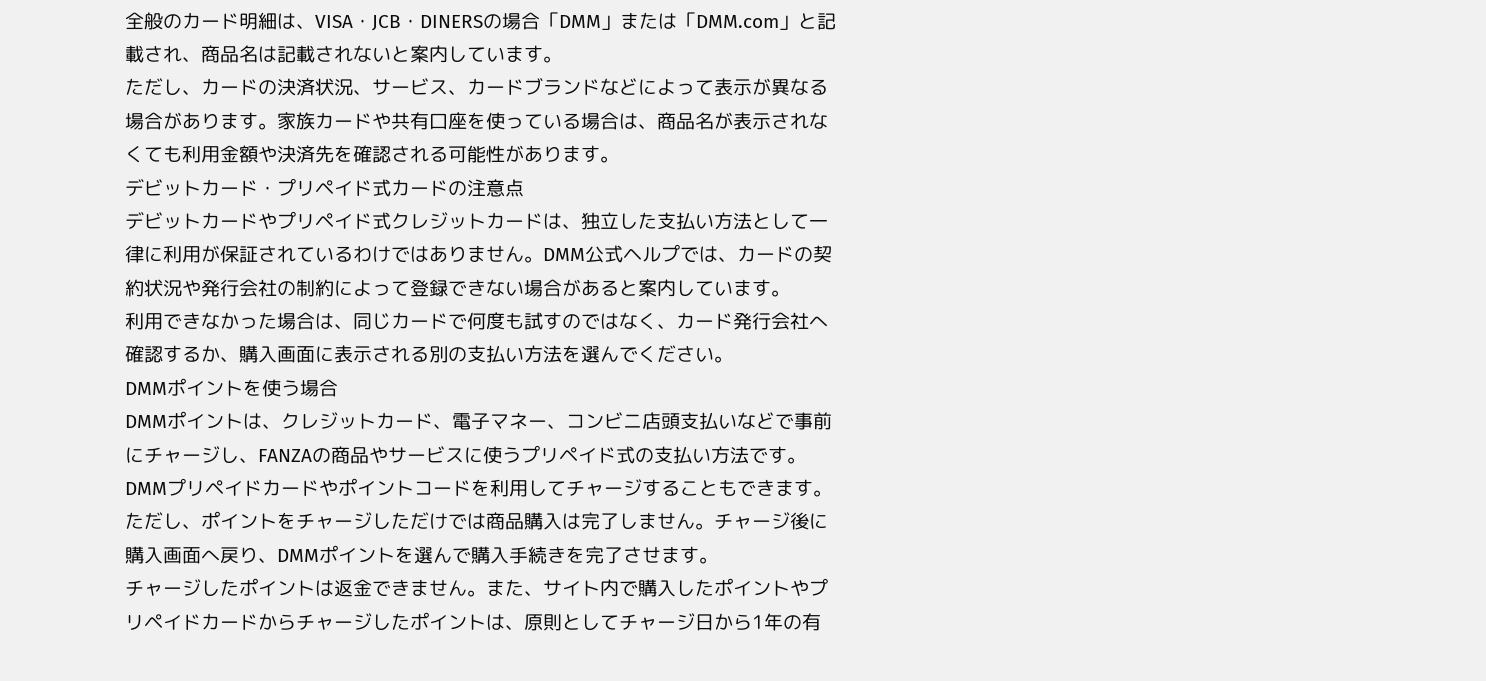全般のカード明細は、VISA・JCB・DINERSの場合「DMM」または「DMM.com」と記載され、商品名は記載されないと案内しています。
ただし、カードの決済状況、サービス、カードブランドなどによって表示が異なる場合があります。家族カードや共有口座を使っている場合は、商品名が表示されなくても利用金額や決済先を確認される可能性があります。
デビットカード・プリペイド式カードの注意点
デビットカードやプリペイド式クレジットカードは、独立した支払い方法として一律に利用が保証されているわけではありません。DMM公式ヘルプでは、カードの契約状況や発行会社の制約によって登録できない場合があると案内しています。
利用できなかった場合は、同じカードで何度も試すのではなく、カード発行会社へ確認するか、購入画面に表示される別の支払い方法を選んでください。
DMMポイントを使う場合
DMMポイントは、クレジットカード、電子マネー、コンビニ店頭支払いなどで事前にチャージし、FANZAの商品やサービスに使うプリペイド式の支払い方法です。DMMプリペイドカードやポイントコードを利用してチャージすることもできます。
ただし、ポイントをチャージしただけでは商品購入は完了しません。チャージ後に購入画面へ戻り、DMMポイントを選んで購入手続きを完了させます。
チャージしたポイントは返金できません。また、サイト内で購入したポイントやプリペイドカードからチャージしたポイントは、原則としてチャージ日から1年の有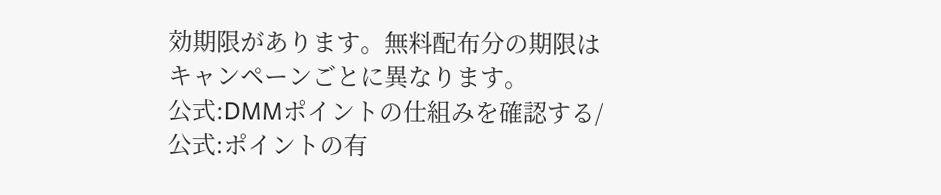効期限があります。無料配布分の期限はキャンペーンごとに異なります。
公式:DMMポイントの仕組みを確認する/公式:ポイントの有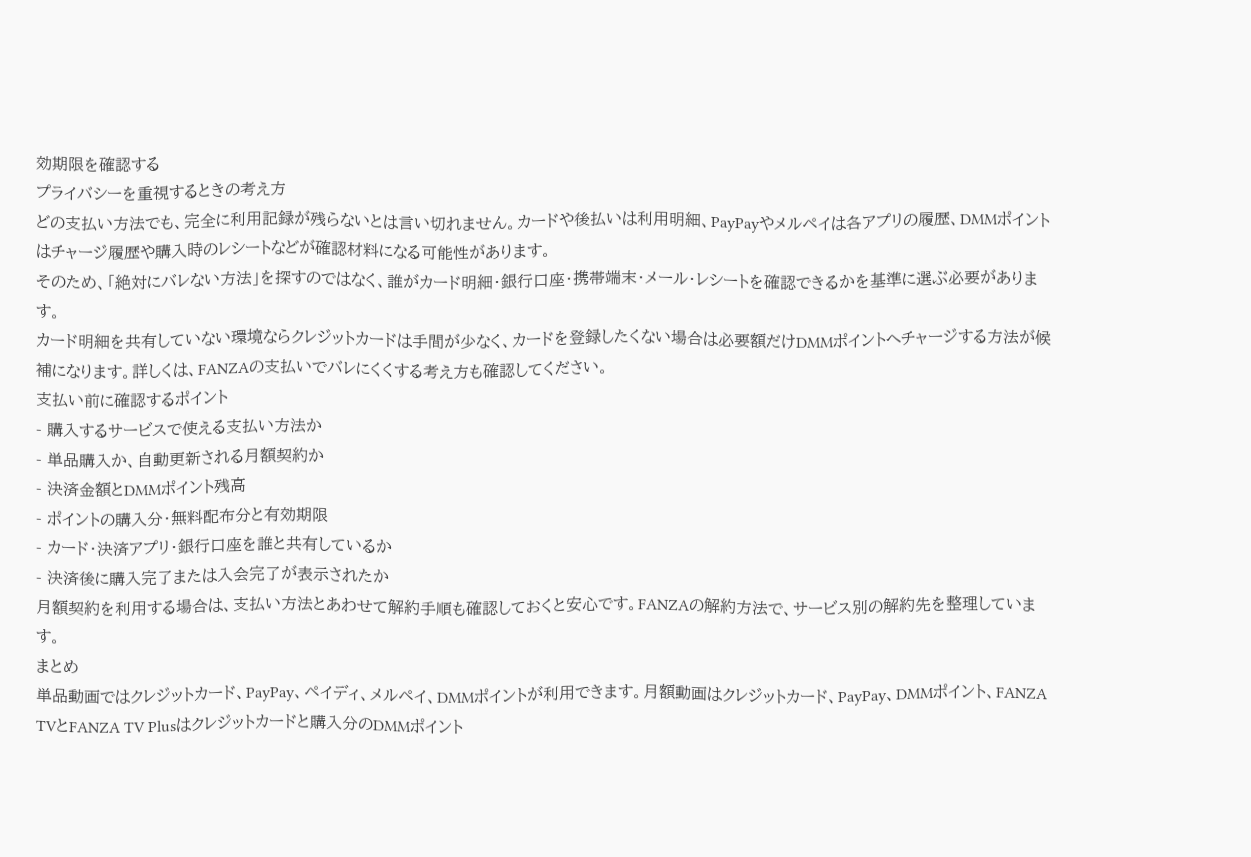効期限を確認する
プライバシーを重視するときの考え方
どの支払い方法でも、完全に利用記録が残らないとは言い切れません。カードや後払いは利用明細、PayPayやメルペイは各アプリの履歴、DMMポイントはチャージ履歴や購入時のレシートなどが確認材料になる可能性があります。
そのため、「絶対にバレない方法」を探すのではなく、誰がカード明細・銀行口座・携帯端末・メール・レシートを確認できるかを基準に選ぶ必要があります。
カード明細を共有していない環境ならクレジットカードは手間が少なく、カードを登録したくない場合は必要額だけDMMポイントへチャージする方法が候補になります。詳しくは、FANZAの支払いでバレにくくする考え方も確認してください。
支払い前に確認するポイント
- 購入するサービスで使える支払い方法か
- 単品購入か、自動更新される月額契約か
- 決済金額とDMMポイント残高
- ポイントの購入分・無料配布分と有効期限
- カード・決済アプリ・銀行口座を誰と共有しているか
- 決済後に購入完了または入会完了が表示されたか
月額契約を利用する場合は、支払い方法とあわせて解約手順も確認しておくと安心です。FANZAの解約方法で、サービス別の解約先を整理しています。
まとめ
単品動画ではクレジットカード、PayPay、ペイディ、メルペイ、DMMポイントが利用できます。月額動画はクレジットカード、PayPay、DMMポイント、FANZA TVとFANZA TV Plusはクレジットカードと購入分のDMMポイント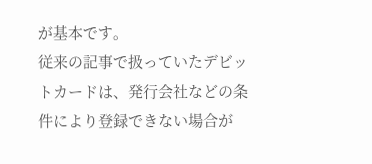が基本です。
従来の記事で扱っていたデビットカードは、発行会社などの条件により登録できない場合が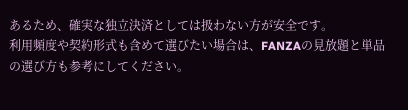あるため、確実な独立決済としては扱わない方が安全です。
利用頻度や契約形式も含めて選びたい場合は、FANZAの見放題と単品の選び方も参考にしてください。